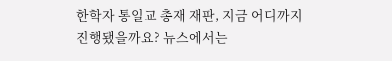한학자 통일교 총재 재판, 지금 어디까지 진행됐을까요? 뉴스에서는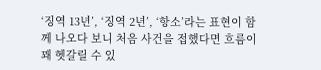‘징역 13년’, ‘징역 2년’, ‘항소’라는 표현이 함께 나오다 보니 처음 사건을 접했다면 흐름이 꽤 헷갈릴 수 있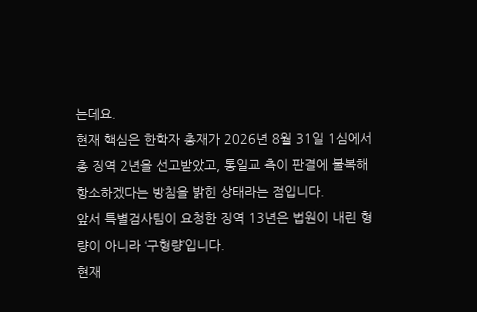는데요.
현재 핵심은 한학자 총재가 2026년 8월 31일 1심에서 총 징역 2년을 선고받았고, 통일교 측이 판결에 불복해 항소하겠다는 방침을 밝힌 상태라는 점입니다.
앞서 특별검사팀이 요청한 징역 13년은 법원이 내린 형량이 아니라 ‘구형량’입니다.
현재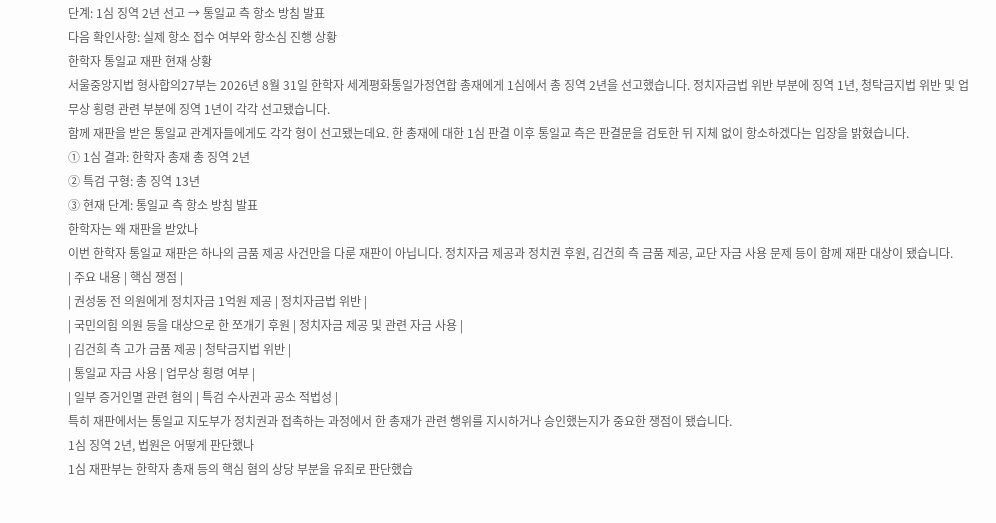단계: 1심 징역 2년 선고 → 통일교 측 항소 방침 발표
다음 확인사항: 실제 항소 접수 여부와 항소심 진행 상황
한학자 통일교 재판 현재 상황
서울중앙지법 형사합의27부는 2026년 8월 31일 한학자 세계평화통일가정연합 총재에게 1심에서 총 징역 2년을 선고했습니다. 정치자금법 위반 부분에 징역 1년, 청탁금지법 위반 및 업무상 횡령 관련 부분에 징역 1년이 각각 선고됐습니다.
함께 재판을 받은 통일교 관계자들에게도 각각 형이 선고됐는데요. 한 총재에 대한 1심 판결 이후 통일교 측은 판결문을 검토한 뒤 지체 없이 항소하겠다는 입장을 밝혔습니다.
① 1심 결과: 한학자 총재 총 징역 2년
② 특검 구형: 총 징역 13년
③ 현재 단계: 통일교 측 항소 방침 발표
한학자는 왜 재판을 받았나
이번 한학자 통일교 재판은 하나의 금품 제공 사건만을 다룬 재판이 아닙니다. 정치자금 제공과 정치권 후원, 김건희 측 금품 제공, 교단 자금 사용 문제 등이 함께 재판 대상이 됐습니다.
| 주요 내용 | 핵심 쟁점 |
| 권성동 전 의원에게 정치자금 1억원 제공 | 정치자금법 위반 |
| 국민의힘 의원 등을 대상으로 한 쪼개기 후원 | 정치자금 제공 및 관련 자금 사용 |
| 김건희 측 고가 금품 제공 | 청탁금지법 위반 |
| 통일교 자금 사용 | 업무상 횡령 여부 |
| 일부 증거인멸 관련 혐의 | 특검 수사권과 공소 적법성 |
특히 재판에서는 통일교 지도부가 정치권과 접촉하는 과정에서 한 총재가 관련 행위를 지시하거나 승인했는지가 중요한 쟁점이 됐습니다.
1심 징역 2년, 법원은 어떻게 판단했나
1심 재판부는 한학자 총재 등의 핵심 혐의 상당 부분을 유죄로 판단했습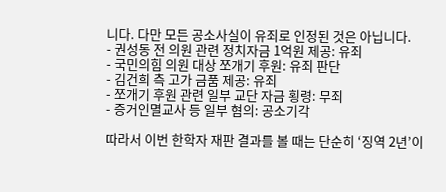니다. 다만 모든 공소사실이 유죄로 인정된 것은 아닙니다.
- 권성동 전 의원 관련 정치자금 1억원 제공: 유죄
- 국민의힘 의원 대상 쪼개기 후원: 유죄 판단
- 김건희 측 고가 금품 제공: 유죄
- 쪼개기 후원 관련 일부 교단 자금 횡령: 무죄
- 증거인멸교사 등 일부 혐의: 공소기각

따라서 이번 한학자 재판 결과를 볼 때는 단순히 ‘징역 2년’이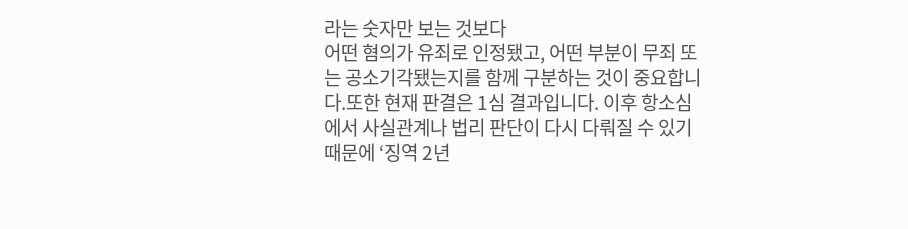라는 숫자만 보는 것보다
어떤 혐의가 유죄로 인정됐고, 어떤 부분이 무죄 또는 공소기각됐는지를 함께 구분하는 것이 중요합니다.또한 현재 판결은 1심 결과입니다. 이후 항소심에서 사실관계나 법리 판단이 다시 다뤄질 수 있기 때문에 ‘징역 2년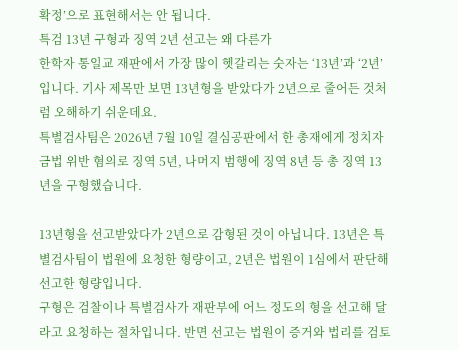확정’으로 표현해서는 안 됩니다.
특검 13년 구형과 징역 2년 선고는 왜 다른가
한학자 통일교 재판에서 가장 많이 헷갈리는 숫자는 ‘13년’과 ‘2년’입니다. 기사 제목만 보면 13년형을 받았다가 2년으로 줄어든 것처럼 오해하기 쉬운데요.
특별검사팀은 2026년 7월 10일 결심공판에서 한 총재에게 정치자금법 위반 혐의로 징역 5년, 나머지 범행에 징역 8년 등 총 징역 13년을 구형했습니다.

13년형을 선고받았다가 2년으로 감형된 것이 아닙니다. 13년은 특별검사팀이 법원에 요청한 형량이고, 2년은 법원이 1심에서 판단해 선고한 형량입니다.
구형은 검찰이나 특별검사가 재판부에 어느 정도의 형을 선고해 달라고 요청하는 절차입니다. 반면 선고는 법원이 증거와 법리를 검토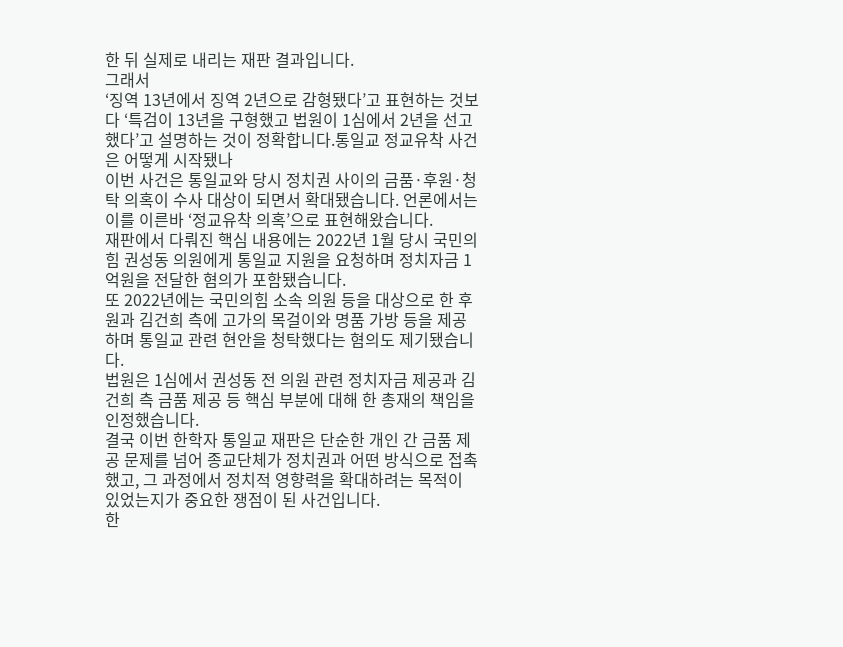한 뒤 실제로 내리는 재판 결과입니다.
그래서
‘징역 13년에서 징역 2년으로 감형됐다’고 표현하는 것보다 ‘특검이 13년을 구형했고 법원이 1심에서 2년을 선고했다’고 설명하는 것이 정확합니다.통일교 정교유착 사건은 어떻게 시작됐나
이번 사건은 통일교와 당시 정치권 사이의 금품·후원·청탁 의혹이 수사 대상이 되면서 확대됐습니다. 언론에서는 이를 이른바 ‘정교유착 의혹’으로 표현해왔습니다.
재판에서 다뤄진 핵심 내용에는 2022년 1월 당시 국민의힘 권성동 의원에게 통일교 지원을 요청하며 정치자금 1억원을 전달한 혐의가 포함됐습니다.
또 2022년에는 국민의힘 소속 의원 등을 대상으로 한 후원과 김건희 측에 고가의 목걸이와 명품 가방 등을 제공하며 통일교 관련 현안을 청탁했다는 혐의도 제기됐습니다.
법원은 1심에서 권성동 전 의원 관련 정치자금 제공과 김건희 측 금품 제공 등 핵심 부분에 대해 한 총재의 책임을 인정했습니다.
결국 이번 한학자 통일교 재판은 단순한 개인 간 금품 제공 문제를 넘어 종교단체가 정치권과 어떤 방식으로 접촉했고, 그 과정에서 정치적 영향력을 확대하려는 목적이 있었는지가 중요한 쟁점이 된 사건입니다.
한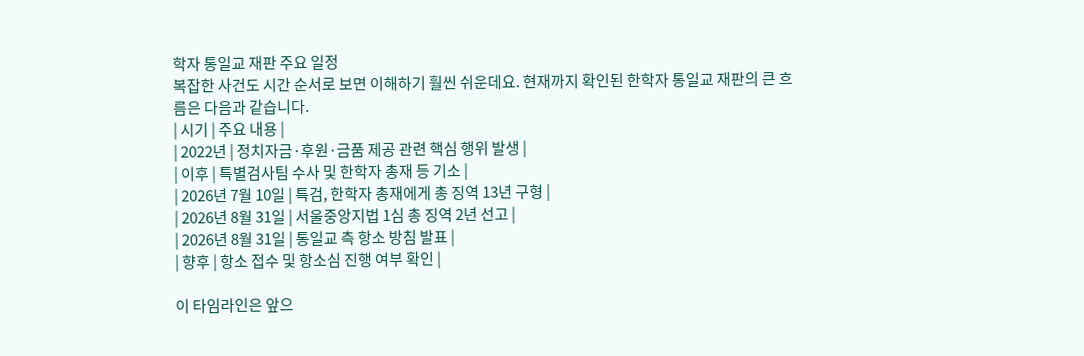학자 통일교 재판 주요 일정
복잡한 사건도 시간 순서로 보면 이해하기 훨씬 쉬운데요. 현재까지 확인된 한학자 통일교 재판의 큰 흐름은 다음과 같습니다.
| 시기 | 주요 내용 |
| 2022년 | 정치자금·후원·금품 제공 관련 핵심 행위 발생 |
| 이후 | 특별검사팀 수사 및 한학자 총재 등 기소 |
| 2026년 7월 10일 | 특검, 한학자 총재에게 총 징역 13년 구형 |
| 2026년 8월 31일 | 서울중앙지법 1심 총 징역 2년 선고 |
| 2026년 8월 31일 | 통일교 측 항소 방침 발표 |
| 향후 | 항소 접수 및 항소심 진행 여부 확인 |

이 타임라인은 앞으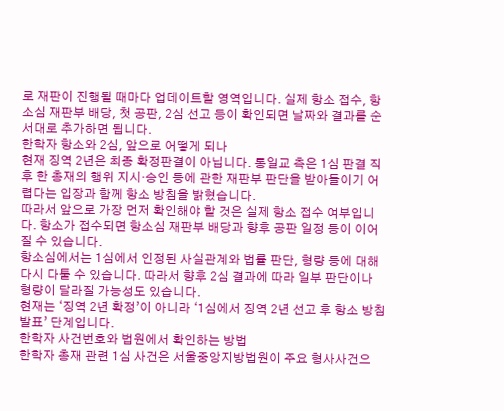로 재판이 진행될 때마다 업데이트할 영역입니다. 실제 항소 접수, 항소심 재판부 배당, 첫 공판, 2심 선고 등이 확인되면 날짜와 결과를 순서대로 추가하면 됩니다.
한학자 항소와 2심, 앞으로 어떻게 되나
현재 징역 2년은 최종 확정판결이 아닙니다. 통일교 측은 1심 판결 직후 한 총재의 행위 지시·승인 등에 관한 재판부 판단을 받아들이기 어렵다는 입장과 함께 항소 방침을 밝혔습니다.
따라서 앞으로 가장 먼저 확인해야 할 것은 실제 항소 접수 여부입니다. 항소가 접수되면 항소심 재판부 배당과 향후 공판 일정 등이 이어질 수 있습니다.
항소심에서는 1심에서 인정된 사실관계와 법률 판단, 형량 등에 대해 다시 다툴 수 있습니다. 따라서 향후 2심 결과에 따라 일부 판단이나 형량이 달라질 가능성도 있습니다.
현재는 ‘징역 2년 확정’이 아니라 ‘1심에서 징역 2년 선고 후 항소 방침 발표’ 단계입니다.
한학자 사건번호와 법원에서 확인하는 방법
한학자 총재 관련 1심 사건은 서울중앙지방법원이 주요 형사사건으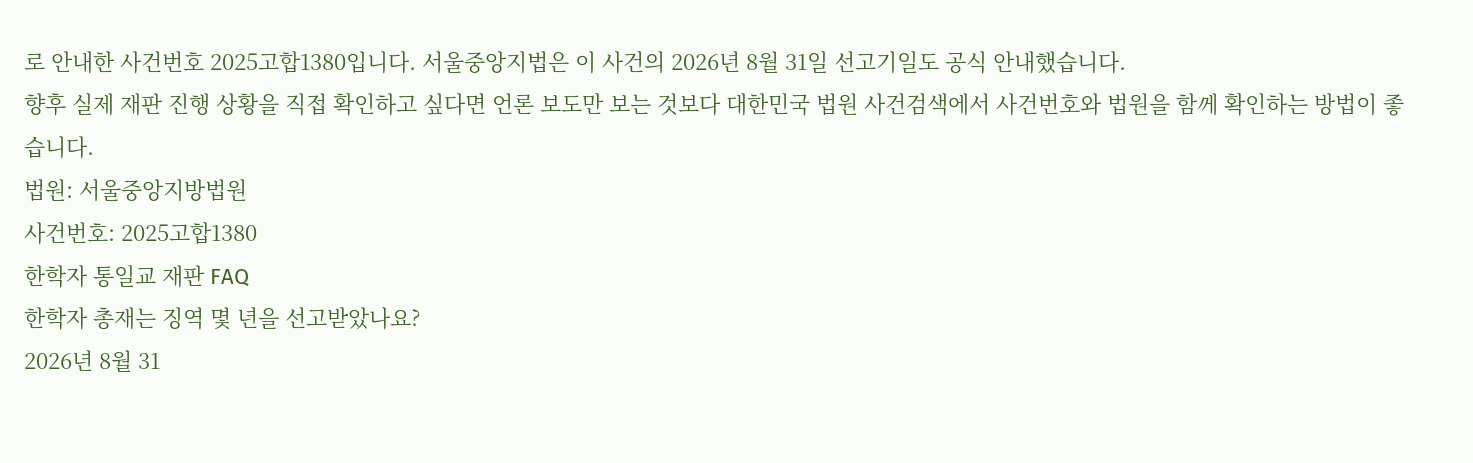로 안내한 사건번호 2025고합1380입니다. 서울중앙지법은 이 사건의 2026년 8월 31일 선고기일도 공식 안내했습니다.
향후 실제 재판 진행 상황을 직접 확인하고 싶다면 언론 보도만 보는 것보다 대한민국 법원 사건검색에서 사건번호와 법원을 함께 확인하는 방법이 좋습니다.
법원: 서울중앙지방법원
사건번호: 2025고합1380
한학자 통일교 재판 FAQ
한학자 총재는 징역 몇 년을 선고받았나요?
2026년 8월 31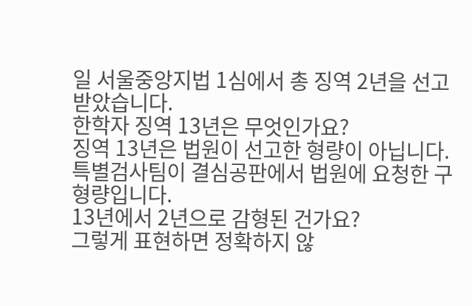일 서울중앙지법 1심에서 총 징역 2년을 선고받았습니다.
한학자 징역 13년은 무엇인가요?
징역 13년은 법원이 선고한 형량이 아닙니다. 특별검사팀이 결심공판에서 법원에 요청한 구형량입니다.
13년에서 2년으로 감형된 건가요?
그렇게 표현하면 정확하지 않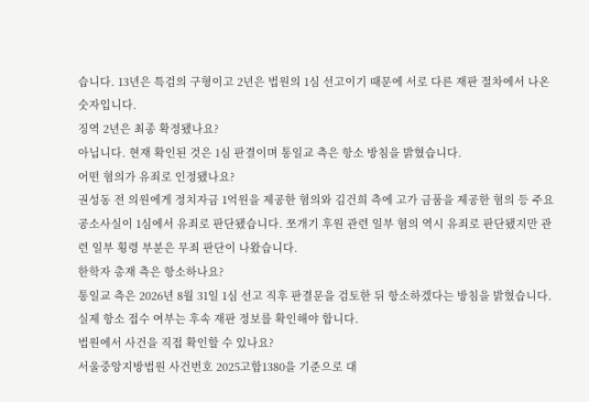습니다. 13년은 특검의 구형이고 2년은 법원의 1심 선고이기 때문에 서로 다른 재판 절차에서 나온 숫자입니다.
징역 2년은 최종 확정됐나요?
아닙니다. 현재 확인된 것은 1심 판결이며 통일교 측은 항소 방침을 밝혔습니다.
어떤 혐의가 유죄로 인정됐나요?
권성동 전 의원에게 정치자금 1억원을 제공한 혐의와 김건희 측에 고가 금품을 제공한 혐의 등 주요 공소사실이 1심에서 유죄로 판단됐습니다. 쪼개기 후원 관련 일부 혐의 역시 유죄로 판단됐지만 관련 일부 횡령 부분은 무죄 판단이 나왔습니다.
한학자 총재 측은 항소하나요?
통일교 측은 2026년 8월 31일 1심 선고 직후 판결문을 검토한 뒤 항소하겠다는 방침을 밝혔습니다. 실제 항소 접수 여부는 후속 재판 정보를 확인해야 합니다.
법원에서 사건을 직접 확인할 수 있나요?
서울중앙지방법원 사건번호 2025고합1380을 기준으로 대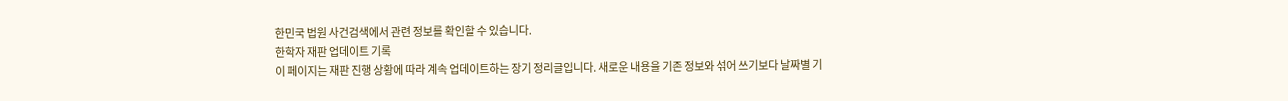한민국 법원 사건검색에서 관련 정보를 확인할 수 있습니다.
한학자 재판 업데이트 기록
이 페이지는 재판 진행 상황에 따라 계속 업데이트하는 장기 정리글입니다. 새로운 내용을 기존 정보와 섞어 쓰기보다 날짜별 기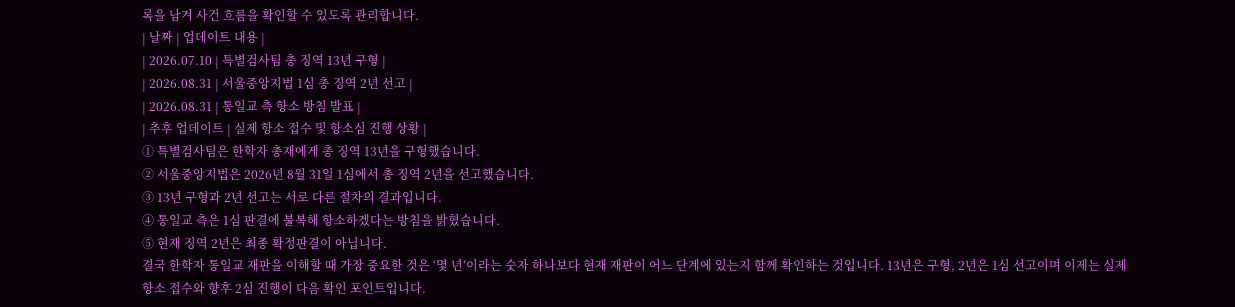록을 남겨 사건 흐름을 확인할 수 있도록 관리합니다.
| 날짜 | 업데이트 내용 |
| 2026.07.10 | 특별검사팀 총 징역 13년 구형 |
| 2026.08.31 | 서울중앙지법 1심 총 징역 2년 선고 |
| 2026.08.31 | 통일교 측 항소 방침 발표 |
| 추후 업데이트 | 실제 항소 접수 및 항소심 진행 상황 |
① 특별검사팀은 한학자 총재에게 총 징역 13년을 구형했습니다.
② 서울중앙지법은 2026년 8월 31일 1심에서 총 징역 2년을 선고했습니다.
③ 13년 구형과 2년 선고는 서로 다른 절차의 결과입니다.
④ 통일교 측은 1심 판결에 불복해 항소하겠다는 방침을 밝혔습니다.
⑤ 현재 징역 2년은 최종 확정판결이 아닙니다.
결국 한학자 통일교 재판을 이해할 때 가장 중요한 것은 ‘몇 년’이라는 숫자 하나보다 현재 재판이 어느 단계에 있는지 함께 확인하는 것입니다. 13년은 구형, 2년은 1심 선고이며 이제는 실제 항소 접수와 향후 2심 진행이 다음 확인 포인트입니다.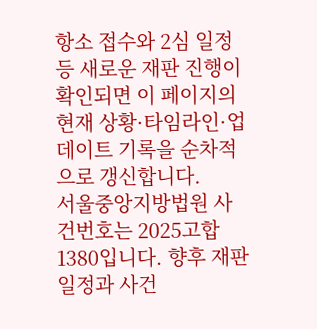항소 접수와 2심 일정 등 새로운 재판 진행이 확인되면 이 페이지의
현재 상황·타임라인·업데이트 기록을 순차적으로 갱신합니다.
서울중앙지방법원 사건번호는 2025고합1380입니다. 향후 재판 일정과 사건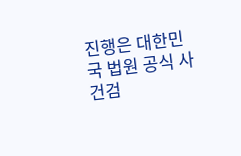진행은 대한민국 법원 공식 사건검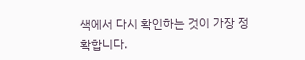색에서 다시 확인하는 것이 가장 정확합니다.